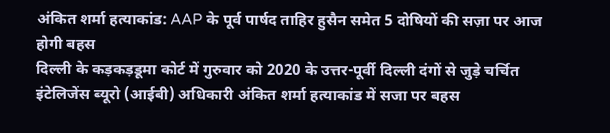अंकित शर्मा हत्याकांड: AAP के पूर्व पार्षद ताहिर हुसैन समेत 5 दोषियों की सज़ा पर आज होगी बहस
दिल्ली के कड़कड़डूमा कोर्ट में गुरुवार को 2020 के उत्तर-पूर्वी दिल्ली दंगों से जुड़े चर्चित इंटेलिजेंस ब्यूरो (आईबी) अधिकारी अंकित शर्मा हत्याकांड में सजा पर बहस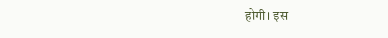होगी। इस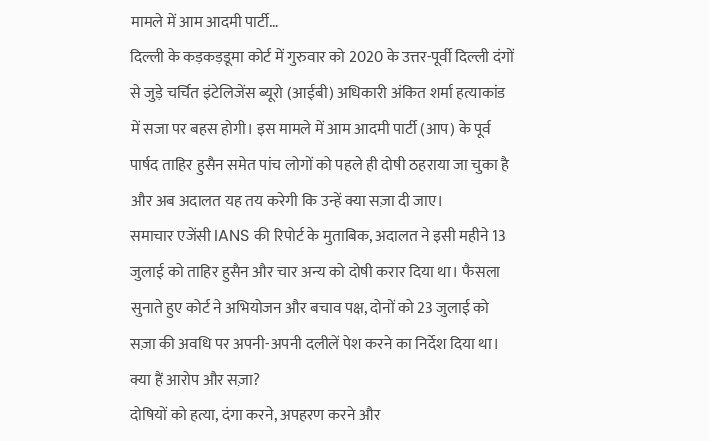मामले में आम आदमी पार्टी…
दिल्ली के कड़कड़डूमा कोर्ट में गुरुवार को 2020 के उत्तर-पूर्वी दिल्ली दंगों से जुड़े चर्चित इंटेलिजेंस ब्यूरो (आईबी) अधिकारी अंकित शर्मा हत्याकांड में सजा पर बहस होगी। इस मामले में आम आदमी पार्टी (आप) के पूर्व पार्षद ताहिर हुसैन समेत पांच लोगों को पहले ही दोषी ठहराया जा चुका है और अब अदालत यह तय करेगी कि उन्हें क्या सज़ा दी जाए।
समाचार एजेंसी IANS की रिपोर्ट के मुताबिक, अदालत ने इसी महीने 13 जुलाई को ताहिर हुसैन और चार अन्य को दोषी करार दिया था। फैसला सुनाते हुए कोर्ट ने अभियोजन और बचाव पक्ष, दोनों को 23 जुलाई को सज़ा की अवधि पर अपनी-अपनी दलीलें पेश करने का निर्देश दिया था।
क्या हैं आरोप और सज़ा?
दोषियों को हत्या, दंगा करने, अपहरण करने और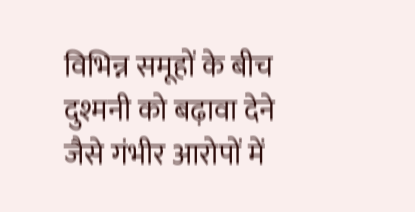विभिन्न समूहों के बीच दुश्मनी को बढ़ावा देने जैसे गंभीर आरोपों में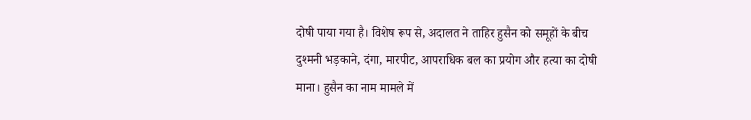दोषी पाया गया है। विशेष रूप से, अदालत ने ताहिर हुसैन को समूहों के बीच दुश्मनी भड़काने, दंगा, मारपीट, आपराधिक बल का प्रयोग और हत्या का दोषी माना। हुसैन का नाम मामले में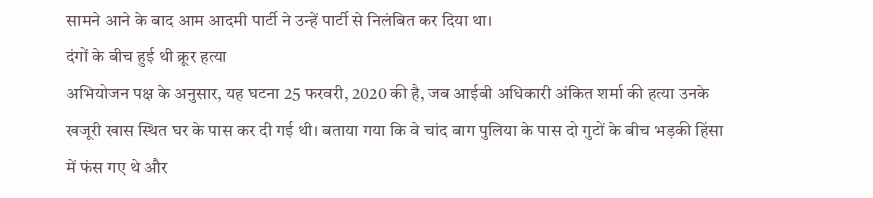सामने आने के बाद आम आदमी पार्टी ने उन्हें पार्टी से निलंबित कर दिया था।
दंगों के बीच हुई थी क्रूर हत्या
अभियोजन पक्ष के अनुसार, यह घटना 25 फरवरी, 2020 की है, जब आईबी अधिकारी अंकित शर्मा की हत्या उनके खजूरी खास स्थित घर के पास कर दी गई थी। बताया गया कि वे चांद बाग पुलिया के पास दो गुटों के बीच भड़की हिंसा में फंस गए थे और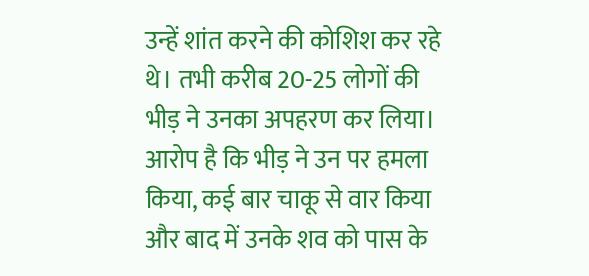उन्हें शांत करने की कोशिश कर रहे थे। तभी करीब 20-25 लोगों की भीड़ ने उनका अपहरण कर लिया। आरोप है कि भीड़ ने उन पर हमला किया, कई बार चाकू से वार किया और बाद में उनके शव को पास के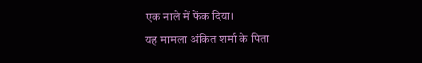एक नाले में फेंक दिया।
यह मामला अंकित शर्मा के पिता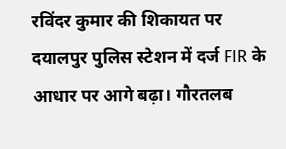रविंदर कुमार की शिकायत पर दयालपुर पुलिस स्टेशन में दर्ज FIR के आधार पर आगे बढ़ा। गौरतलब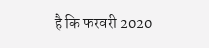है कि फरवरी 2020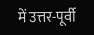में उत्तर-पूर्वी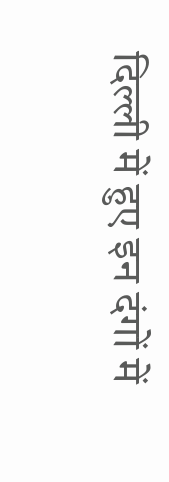दिल्ली में हुए इन दंगों में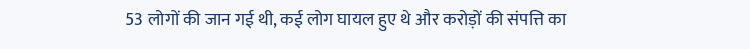53 लोगों की जान गई थी, कई लोग घायल हुए थे और करोड़ों की संपत्ति का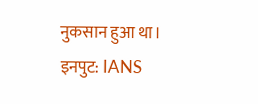नुकसान हुआ था।
इनपुट: IANS